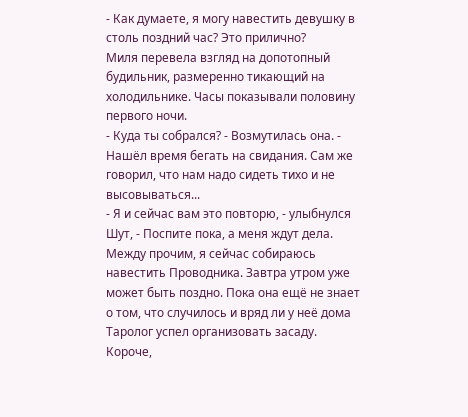- Как думаете, я могу навестить девушку в столь поздний час? Это прилично?
Миля перевела взгляд на допотопный будильник, размеренно тикающий на холодильнике. Часы показывали половину первого ночи.
- Куда ты собрался? - Возмутилась она. - Нашёл время бегать на свидания. Сам же говорил, что нам надо сидеть тихо и не высовываться...
- Я и сейчас вам это повторю, - улыбнулся Шут, - Поспите пока, а меня ждут дела. Между прочим, я сейчас собираюсь навестить Проводника. Завтра утром уже может быть поздно. Пока она ещё не знает о том, что случилось и вряд ли у неё дома Таролог успел организовать засаду. Короче,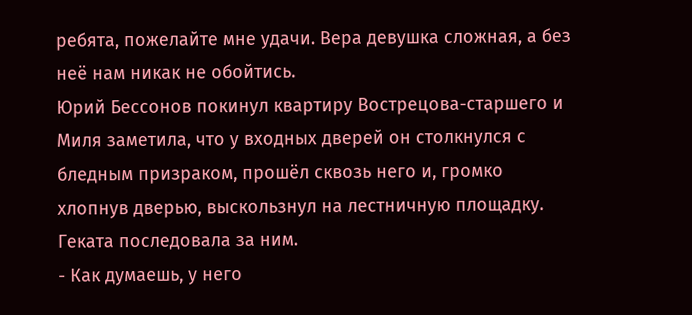ребята, пожелайте мне удачи. Вера девушка сложная, а без неё нам никак не обойтись.
Юрий Бессонов покинул квартиру Вострецова-старшего и Миля заметила, что у входных дверей он столкнулся с бледным призраком, прошёл сквозь него и, громко хлопнув дверью, выскользнул на лестничную площадку. Геката последовала за ним.
- Как думаешь, у него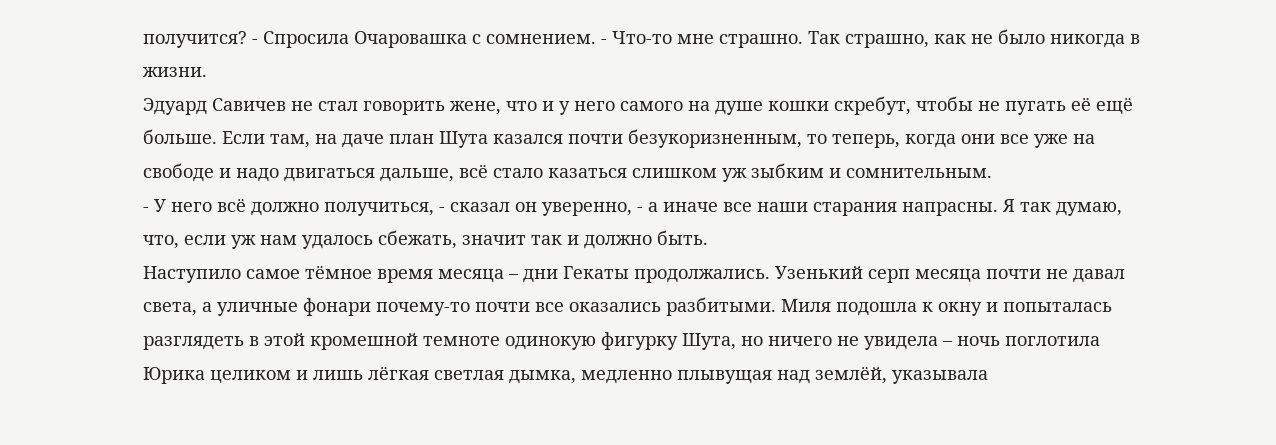получится? - Спросила Очаровашка с сомнением. - Что-то мне страшно. Так страшно, как не было никогда в жизни.
Эдуард Савичев не стал говорить жене, что и у него самого на душе кошки скребут, чтобы не пугать её ещё больше. Если там, на даче план Шута казался почти безукоризненным, то теперь, когда они все уже на свободе и надо двигаться дальше, всё стало казаться слишком уж зыбким и сомнительным.
- У него всё должно получиться, - сказал он уверенно, - а иначе все наши старания напрасны. Я так думаю, что, если уж нам удалось сбежать, значит так и должно быть.
Наступило самое тёмное время месяца – дни Гекаты продолжались. Узенький серп месяца почти не давал света, а уличные фонари почему-то почти все оказались разбитыми. Миля подошла к окну и попыталась разглядеть в этой кромешной темноте одинокую фигурку Шута, но ничего не увидела – ночь поглотила Юрика целиком и лишь лёгкая светлая дымка, медленно плывущая над землёй, указывала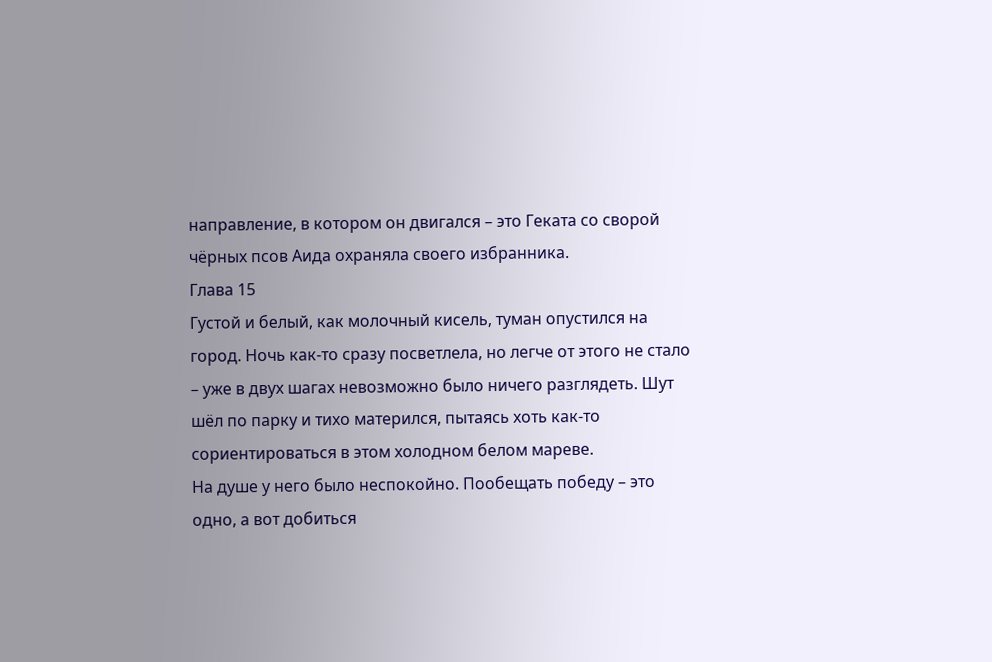направление, в котором он двигался – это Геката со сворой чёрных псов Аида охраняла своего избранника.
Глава 15
Густой и белый, как молочный кисель, туман опустился на город. Ночь как-то сразу посветлела, но легче от этого не стало – уже в двух шагах невозможно было ничего разглядеть. Шут шёл по парку и тихо матерился, пытаясь хоть как-то сориентироваться в этом холодном белом мареве.
На душе у него было неспокойно. Пообещать победу – это одно, а вот добиться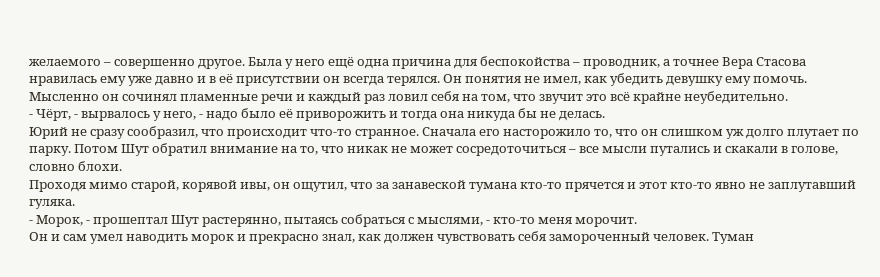желаемого – совершенно другое. Была у него ещё одна причина для беспокойства – проводник, а точнее Вера Стасова нравилась ему уже давно и в её присутствии он всегда терялся. Он понятия не имел, как убедить девушку ему помочь. Мысленно он сочинял пламенные речи и каждый раз ловил себя на том, что звучит это всё крайне неубедительно.
- Чёрт, - вырвалось у него, - надо было её приворожить и тогда она никуда бы не делась.
Юрий не сразу сообразил, что происходит что-то странное. Сначала его насторожило то, что он слишком уж долго плутает по парку. Потом Шут обратил внимание на то, что никак не может сосредоточиться – все мысли путались и скакали в голове, словно блохи.
Проходя мимо старой, корявой ивы, он ощутил, что за занавеской тумана кто-то прячется и этот кто-то явно не заплутавший гуляка.
- Морок, - прошептал Шут растерянно, пытаясь собраться с мыслями, - кто-то меня морочит.
Он и сам умел наводить морок и прекрасно знал, как должен чувствовать себя замороченный человек. Туман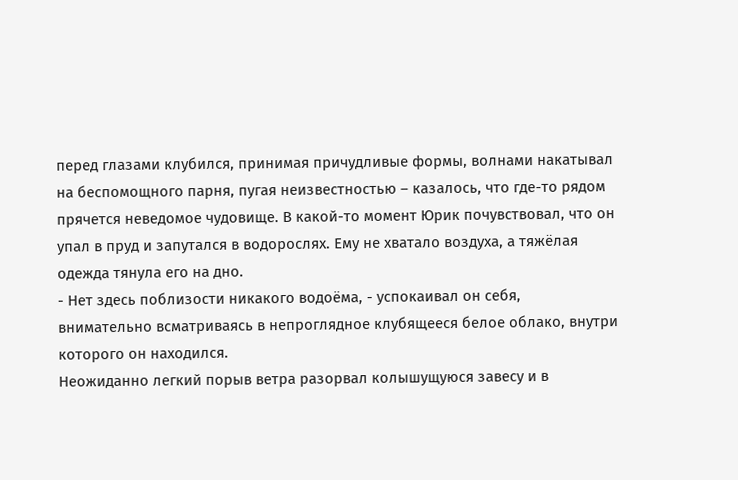перед глазами клубился, принимая причудливые формы, волнами накатывал на беспомощного парня, пугая неизвестностью – казалось, что где-то рядом прячется неведомое чудовище. В какой-то момент Юрик почувствовал, что он упал в пруд и запутался в водорослях. Ему не хватало воздуха, а тяжёлая одежда тянула его на дно.
- Нет здесь поблизости никакого водоёма, - успокаивал он себя, внимательно всматриваясь в непроглядное клубящееся белое облако, внутри которого он находился.
Неожиданно легкий порыв ветра разорвал колышущуюся завесу и в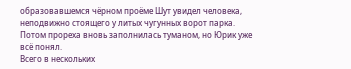образовавшемся чёрном проёме Шут увидел человека, неподвижно стоящего у литых чугунных ворот парка. Потом прореха вновь заполнилась туманом, но Юрик уже всё понял.
Всего в нескольких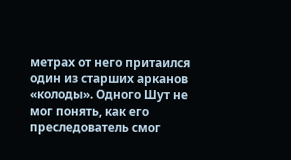метрах от него притаился один из старших арканов «колоды». Одного Шут не мог понять, как его преследователь смог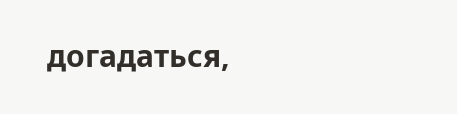догадаться,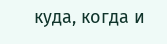куда, когда и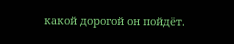какой дорогой он пойдёт.